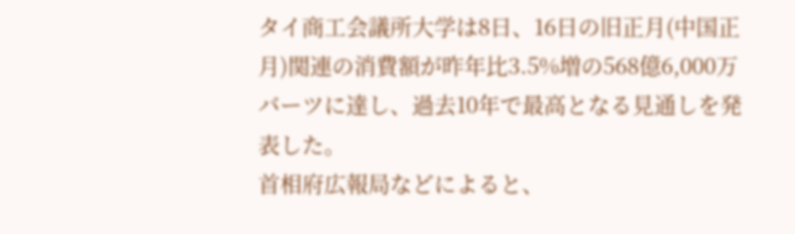タイ商工会議所大学は8日、16日の旧正月(中国正月)関連の消費額が昨年比3.5%増の568億6,000万バーツに達し、過去10年で最高となる見通しを発表した。
首相府広報局などによると、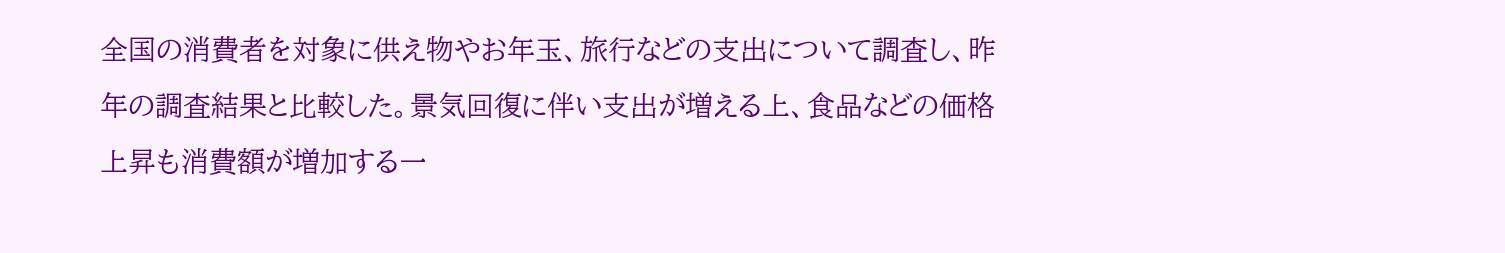全国の消費者を対象に供え物やお年玉、旅行などの支出について調査し、昨年の調査結果と比較した。景気回復に伴い支出が増える上、食品などの価格上昇も消費額が増加する一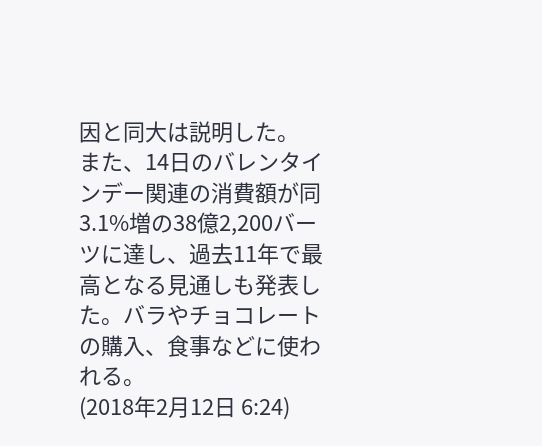因と同大は説明した。
また、14日のバレンタインデー関連の消費額が同3.1%増の38億2,200バーツに達し、過去11年で最高となる見通しも発表した。バラやチョコレートの購入、食事などに使われる。
(2018年2月12日 6:24)